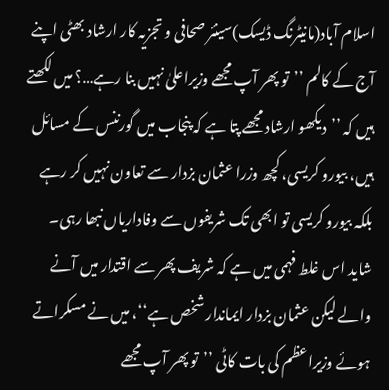اسلام آباد(مانیٹرنگ ڈیسک)سینئر صحافی و تجزیہ کار ارشاد بھٹی اپنے آج کے کالم ’’تو پھر آپ مجھے وزیراعلیٰ نہیں بنا رہے…؟ میں لکھتے ہیں کہ ’’دیکھو ارشاد مجھے پتا ہے کہ پنجاب میں گورننس کے مسائل ہیں، بیورو کریسی، کچھ وزرا عثمان بزدار سے تعاون نہیں کر رہے بلکہ بیورو کریسی تو ابھی تک شریفوں سے وفاداریاں نبھا رہی۔
شاید اس غلط فہمی میں ہے کہ شریف پھر سے اقتدار میں آنے والے لیکن عثمان بزدار ایماندار شخص ہے‘‘، میں نے مسکراتے ہوئے وزیراعظم کی بات کاٹی ’’تو پھر آپ مجھے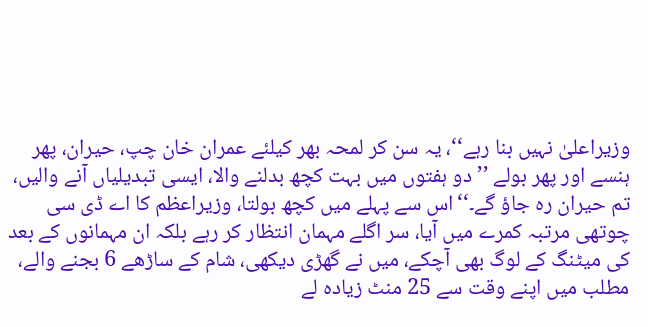وزیراعلیٰ نہیں بنا رہے‘‘، یہ سن کر لمحہ بھر کیلئے عمران خان چپ، حیران، پھر ہنسے اور پھر بولے ’’دو ہفتوں میں بہت کچھ بدلنے والا، ایسی تبدیلیاں آنے والیں، تم حیران رہ جاؤ گے۔‘‘اس سے پہلے میں کچھ بولتا، وزیراعظم کا اے ڈی سی چوتھی مرتبہ کمرے میں آیا، سر اگلے مہمان انتظار کر رہے بلکہ ان مہمانوں کے بعد کی میٹنگ کے لوگ بھی آچکے، میں نے گھڑی دیکھی، شام کے ساڑھے 6 بجنے والے، مطلب میں اپنے وقت سے 25 منٹ زیادہ لے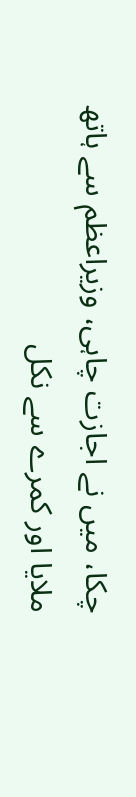چکا، میں نے اجازت چاہی، وزیراعظم سے ہاتھ ملایا اور کمرے سے نکل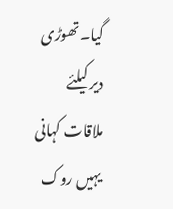گیا۔تھوڑی دیر کیلئے ملاقات کہانی یہیں روک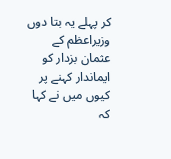کر پہلے یہ بتا دوں وزیراعظم کے عثمان بزدار کو ایماندار کہنے پر کیوں میں نے کہا کہ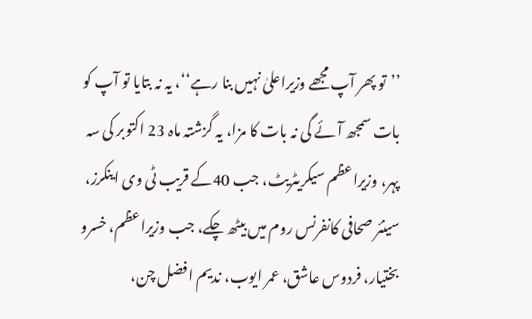’’تو پھر آپ مجھے وزیراعلیٰ نہیں بنا رہے‘‘، یہ نہ بتایا تو آپ کو بات سمجھ آئے گی نہ بات کا مزا، یہ گزشتہ ماہ 23 اکتوبر کی سہ پہر، وزیراعظم سیکریٹریٹ، جب 40کے قریب ٹی وی اینکرز، سینئر صحافی کانفرنس روم میں بیٹھ چکے، جب وزیراعظم، خسرو بختیار، فردوس عاشق، عمر ایوب، ندیم افضل چن،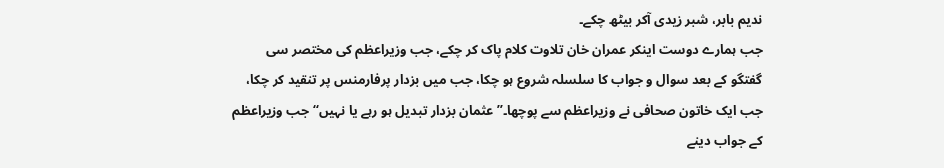ندیم بابر، شبر زیدی آکر بیٹھ چکے۔
جب ہمارے دوست اینکر عمران خان تلاوت کلام پاک کر چکے، جب وزیراعظم کی مختصر سی گفتگو کے بعد سوال و جواب کا سلسلہ شروع ہو چکا، جب میں بزدار پرفارمنس پر تنقید کر چکا، جب ایک خاتون صحافی نے وزیراعظم سے پوچھا۔’’عثمان بزدار تبدیل ہو رہے یا نہیں‘‘ جب وزیراعظم کے جواب دینے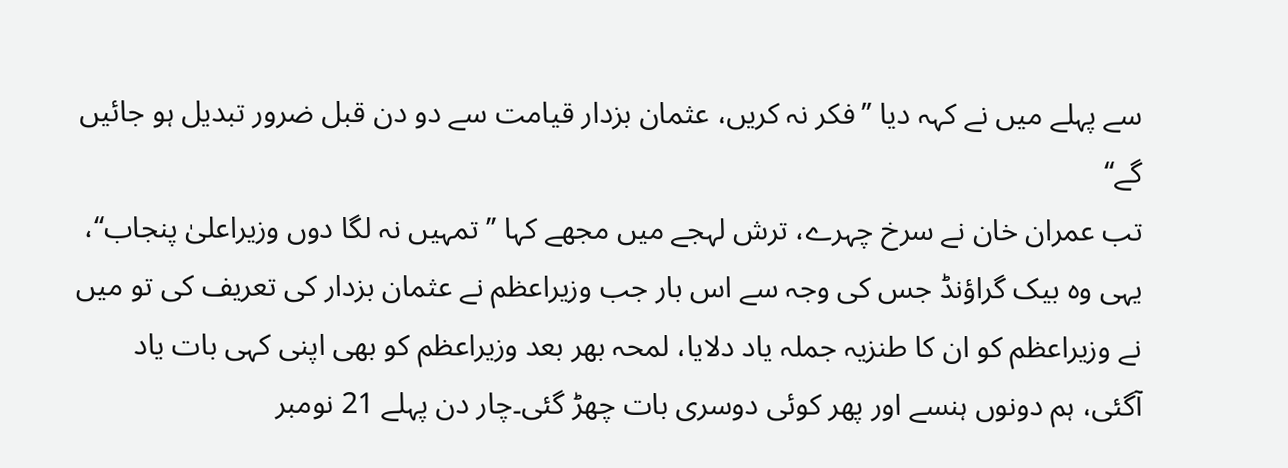سے پہلے میں نے کہہ دیا ’’فکر نہ کریں، عثمان بزدار قیامت سے دو دن قبل ضرور تبدیل ہو جائیں گے‘‘
تب عمران خان نے سرخ چہرے، ترش لہجے میں مجھے کہا ’’تمہیں نہ لگا دوں وزیراعلیٰ پنجاب‘‘، یہی وہ بیک گراؤنڈ جس کی وجہ سے اس بار جب وزیراعظم نے عثمان بزدار کی تعریف کی تو میں نے وزیراعظم کو ان کا طنزیہ جملہ یاد دلایا، لمحہ بھر بعد وزیراعظم کو بھی اپنی کہی بات یاد آگئی، ہم دونوں ہنسے اور پھر کوئی دوسری بات چھڑ گئی۔چار دن پہلے 21 نومبر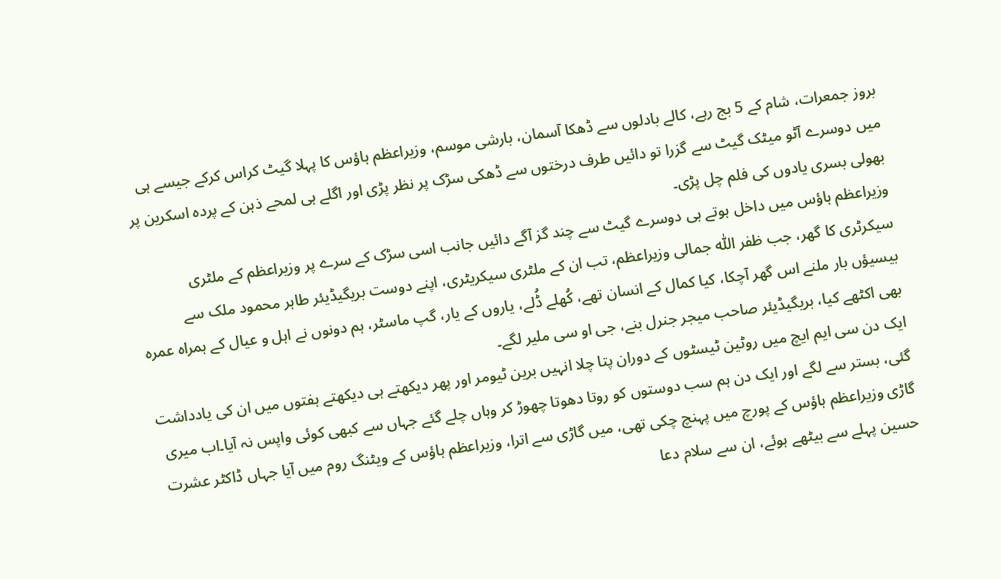بروز جمعرات، شام کے 5 بج رہے، کالے بادلوں سے ڈھکا آسمان، بارشی موسم، وزیراعظم ہاؤس کا پہلا گیٹ کراس کرکے جیسے ہی میں دوسرے آٹو میٹک گیٹ سے گزرا تو دائیں طرف درختوں سے ڈھکی سڑک پر نظر پڑی اور اگلے ہی لمحے ذہن کے پردہ اسکرین پر بھولی بسری یادوں کی فلم چل پڑی۔
وزیراعظم ہاؤس میں داخل ہوتے ہی دوسرے گیٹ سے چند گز آگے دائیں جانب اسی سڑک کے سرے پر وزیراعظم کے ملٹری سیکرٹری کا گھر، جب ظفر اللّٰہ جمالی وزیراعظم، تب ان کے ملٹری سیکریٹری، اپنے دوست بریگیڈیئر طاہر محمود ملک سے بیسیؤں بار ملنے اس گھر آچکا، کیا کمال کے انسان تھے، کُھلے ڈُلے، یاروں کے یار، گپ ماسٹر، ہم دونوں نے اہل و عیال کے ہمراہ عمرہ بھی اکٹھے کیا، بریگیڈیئر صاحب میجر جنرل بنے، جی او سی ملیر لگے۔
ایک دن سی ایم ایچ میں روٹین ٹیسٹوں کے دوران پتا چلا انہیں برین ٹیومر اور پھر دیکھتے ہی دیکھتے ہفتوں میں ان کی یادداشت گئی، بستر سے لگے اور ایک دن ہم سب دوستوں کو روتا دھوتا چھوڑ کر وہاں چلے گئے جہاں سے کبھی کوئی واپس نہ آیا۔اب میری گاڑی وزیراعظم ہاؤس کے پورچ میں پہنچ چکی تھی، میں گاڑی سے اترا، وزیراعظم ہاؤس کے ویٹنگ روم میں آیا جہاں ڈاکٹر عشرت حسین پہلے سے بیٹھے ہوئے، ان سے سلام دعا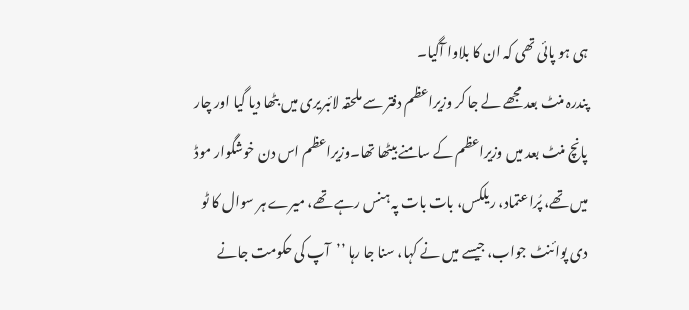ہی ہو پائی تھی کہ ان کا بلاوا آگیا۔
پندرہ منٹ بعد مجھے لے جا کر وزیراعظم دفتر سے ملحقہ لائبریری میں بٹھا دیا گیا اور چار پانچ منٹ بعد میں وزیراعظم کے سامنے بیٹھا تھا۔وزیراعظم اس دن خوشگوار موڈ میں تھے، پُراعتماد، ریلکس، بات بات پہ ہنس رہے تھے، میرے ہر سوال کا ٹو دی پوائنٹ جواب، جیسے میں نے کہا، سنا جا رہا ’’آپ کی حکومت جانے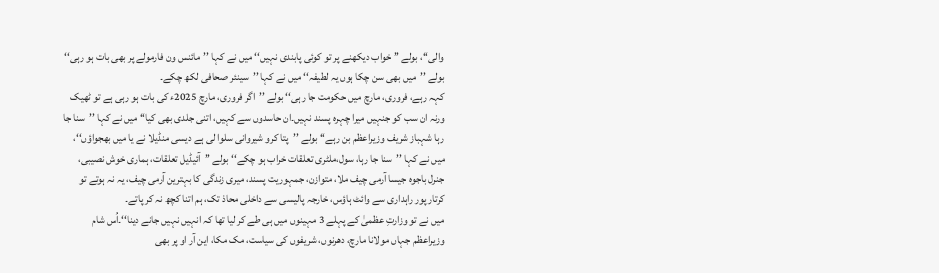والی‘‘، بولے ’’ خواب دیکھنے پر تو کوئی پابندی نہیں‘‘ میں نے کہا ’’مائنس ون فارمولے پر بھی بات ہو رہی‘‘ بولے ’’میں بھی سن چکا ہوں یہ لطیفہ‘‘ میں نے کہا ’’سینئر صحافی لکھ چکے۔
کہہ رہے، فروری، مارچ میں حکومت جا رہی‘‘ بولے ’’اگر فروری، مارچ 2025ء کی بات ہو رہی ہے تو ٹھیک ورنہ ان سب کو جنہیں میرا چہرہ پسند نہیں۔ان حاسدوں سے کہیں، اتنی جلدی بھی کیا‘‘ میں نے کہا ’’سنا جا رہا شہباز شریف وزیراعظم بن رہے‘‘ بولے ’’پتا کرو شیروانی سلوا لی ہے دیسی منڈیلا نے یا میں بھجواؤں‘‘، میں نے کہا ’’سنا جا رہا، سول،ملٹری تعلقات خراب ہو چکے‘‘ بولے ’’آئیڈیل تعلقات، ہماری خوش نصیبی، جنرل باجوہ جیسا آرمی چیف ملا، متوازن، جمہوریت پسند، میری زندگی کا بہترین آرمی چیف، یہ نہ ہوتے تو کرتار پور راہداری سے وائٹ ہاؤس، خارجہ پالیسی سے داخلی محاذ تک، ہم اتنا کچھ نہ کر پاتے۔
میں نے تو وزارتِ عظمیٰ کے پہلے 3 مہینوں میں ہی طے کر لیا تھا کہ انہیں نہیں جانے دینا‘‘۔اُس شام وزیراعظم جہاں مولانا مارچ، دھرنوں، شریفوں کی سیاست، مک مکا، این آر او پر بھی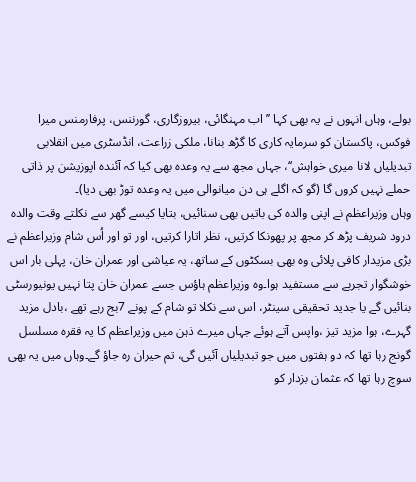بولے، وہاں انہوں نے یہ بھی کہا ’’اب مہنگائی، بیروزگاری، گورننس، پرفارمنس میرا فوکس، پاکستان کو سرمایہ کاری کا گڑھ بنانا، ملکی زراعت، انڈسٹری میں انقلابی تبدیلیاں لانا میری خواہش‘‘، جہاں مجھ سے یہ وعدہ بھی کیا کہ آئندہ اپوزیشن پر ذاتی حملے نہیں کروں گا (گو کہ اگلے ہی دن میانوالی میں یہ وعدہ توڑ بھی دیا)۔
وہاں وزیراعظم نے اپنی والدہ کی باتیں بھی سنائیں، بتایا کیسے گھر سے نکلتے وقت والدہ درود شریف پڑھ کر مجھ پر پھونکا کرتیں، نظر اتارا کرتیں، اور تو اور اُس شام وزیراعظم نے بڑی مزیدار کافی پلائی وہ بھی بسکٹوں کے ساتھ، یہ عیاشی اور عمران خان، پہلی بار اس خوشگوار تجربے سے مستفید ہوا۔وہ وزیراعظم ہاؤس جسے عمران خان پتا نہیں یونیورسٹی بنائیں گے یا جدید تحقیقی سینٹر، اس سے نکلا تو شام کے پونے 7بج رہے تھے ،بادل مزید گہرے، ہوا مزید تیز ،واپس آتے ہوئے جہاں میرے ذہن میں وزیراعظم کا یہ فقرہ مسلسل گونج رہا تھا کہ دو ہفتوں میں جو تبدیلیاں آئیں گی، تم حیران رہ جاؤ گے۔وہاں میں یہ بھی سوچ رہا تھا کہ عثمان بزدار کو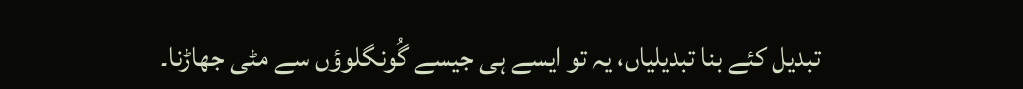تبدیل کئے بنا تبدیلیاں، یہ تو ایسے ہی جیسے گُونگلوؤں سے مٹی جھاڑنا۔